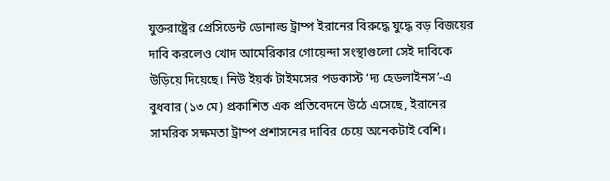যুক্তরাষ্ট্রের প্রেসিডেন্ট ডোনাল্ড ট্রাম্প ইরানের বিরুদ্ধে যুদ্ধে বড় বিজয়ের দাবি করলেও খোদ আমেরিকার গোয়েন্দা সংস্থাগুলো সেই দাবিকে উড়িয়ে দিয়েছে। নিউ ইয়র্ক টাইমসের পডকাস্ট ‘দ্য হেডলাইনস’-এ বুধবার (১৩ মে) প্রকাশিত এক প্রতিবেদনে উঠে এসেছে, ইরানের সামরিক সক্ষমতা ট্রাম্প প্রশাসনের দাবির চেয়ে অনেকটাই বেশি।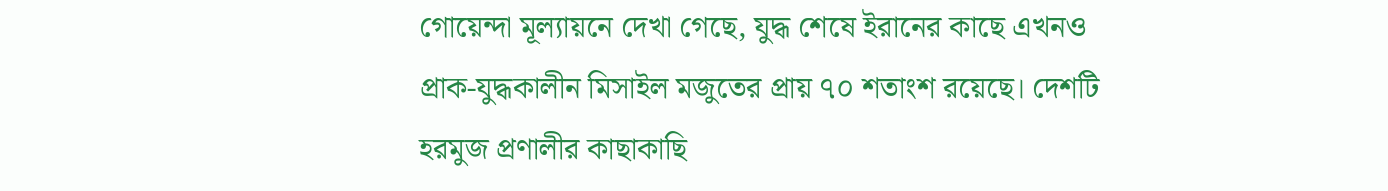গোয়েন্দা মূল্যায়নে দেখা গেছে, যুদ্ধ শেষে ইরানের কাছে এখনও প্রাক-যুদ্ধকালীন মিসাইল মজুতের প্রায় ৭০ শতাংশ রয়েছে। দেশটি হরমুজ প্রণালীর কাছাকাছি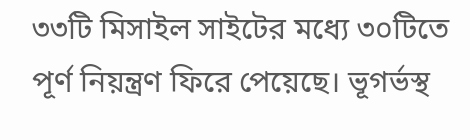৩৩টি মিসাইল সাইটের মধ্যে ৩০টিতে পূর্ণ নিয়ন্ত্রণ ফিরে পেয়েছে। ভূগর্ভস্থ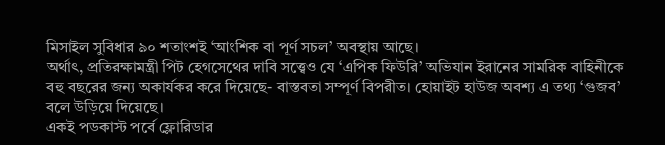মিসাইল সুবিধার ৯০ শতাংশই ‘আংশিক বা পূর্ণ সচল’ অবস্থায় আছে।
অর্থাৎ, প্রতিরক্ষামন্ত্রী পিট হেগসেথের দাবি সত্ত্বেও যে ‘এপিক ফিউরি’ অভিযান ইরানের সামরিক বাহিনীকে বহু বছরের জন্য অকার্যকর করে দিয়েছে- বাস্তবতা সম্পূর্ণ বিপরীত। হোয়াইট হাউজ অবশ্য এ তথ্য ‘গুজব’ বলে উড়িয়ে দিয়েছে।
একই পডকাস্ট পর্বে ফ্লোরিডার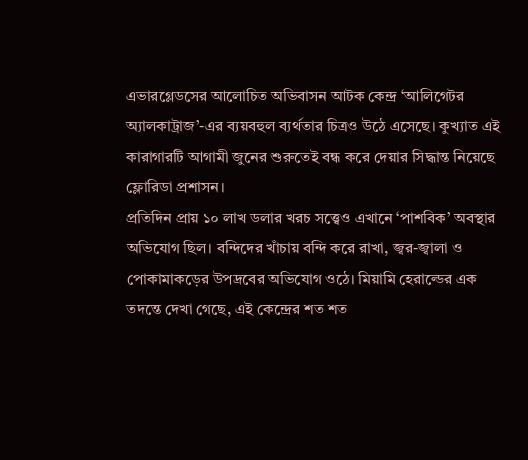এভারগ্লেডসের আলোচিত অভিবাসন আটক কেন্দ্র ‘আলিগেটর অ্যালকাট্রাজ’-এর ব্যয়বহুল ব্যর্থতার চিত্রও উঠে এসেছে। কুখ্যাত এই কারাগারটি আগামী জুনের শুরুতেই বন্ধ করে দেয়ার সিদ্ধান্ত নিয়েছে ফ্লোরিডা প্রশাসন।
প্রতিদিন প্রায় ১০ লাখ ডলার খরচ সত্ত্বেও এখানে ‘পাশবিক’ অবস্থার অভিযোগ ছিল। বন্দিদের খাঁচায় বন্দি করে রাখা, জ্বর-জ্বালা ও পোকামাকড়ের উপদ্রবের অভিযোগ ওঠে। মিয়ামি হেরাল্ডের এক তদন্তে দেখা গেছে, এই কেন্দ্রের শত শত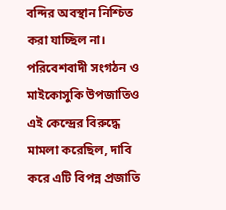বন্দির অবস্থান নিশ্চিত করা যাচ্ছিল না।
পরিবেশবাদী সংগঠন ও মাইকোসুকি উপজাতিও এই কেন্দ্রের বিরুদ্ধে মামলা করেছিল, দাবি করে এটি বিপন্ন প্রজাতি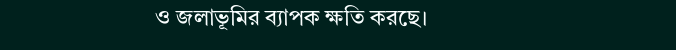ও জলাভূমির ব্যাপক ক্ষতি করছে।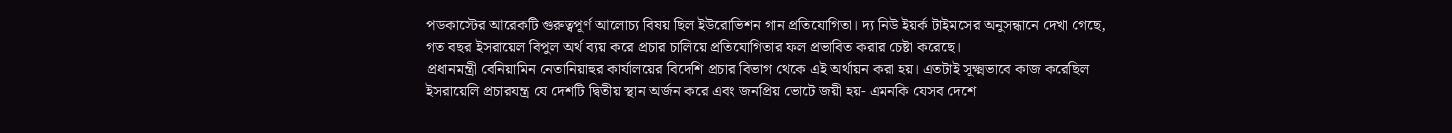পডকাস্টের আরেকটি গুরুত্বপূর্ণ আলোচ্য বিষয় ছিল ইউরোভিশন গান প্রতিযোগিতা। দ্য নিউ ইয়র্ক টাইমসের অনুসন্ধানে দেখা গেছে, গত বছর ইসরায়েল বিপুল অর্থ ব্যয় করে প্রচার চালিয়ে প্রতিযোগিতার ফল প্রভাবিত করার চেষ্টা করেছে।
প্রধানমন্ত্রী বেনিয়ামিন নেতানিয়াহুর কার্যালয়ের বিদেশি প্রচার বিভাগ থেকে এই অর্থায়ন করা হয়। এতটাই সূক্ষ্মভাবে কাজ করেছিল ইসরায়েলি প্রচারযন্ত্র যে দেশটি দ্বিতীয় স্থান অর্জন করে এবং জনপ্রিয় ভোটে জয়ী হয়- এমনকি যেসব দেশে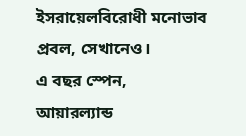ইসরায়েলবিরোধী মনোভাব প্রবল, সেখানেও।
এ বছর স্পেন, আয়ারল্যান্ড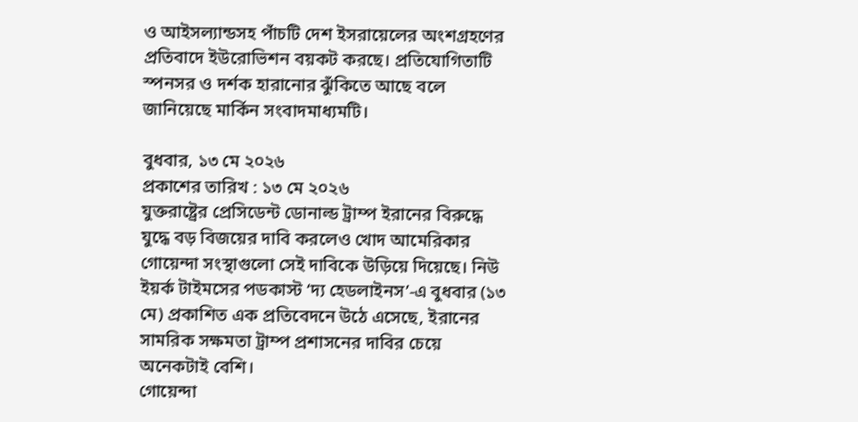ও আইসল্যান্ডসহ পাঁচটি দেশ ইসরায়েলের অংশগ্রহণের প্রতিবাদে ইউরোভিশন বয়কট করছে। প্রতিযোগিতাটি স্পনসর ও দর্শক হারানোর ঝুঁকিতে আছে বলে জানিয়েছে মার্কিন সংবাদমাধ্যমটি।

বুধবার, ১৩ মে ২০২৬
প্রকাশের তারিখ : ১৩ মে ২০২৬
যুক্তরাষ্ট্রের প্রেসিডেন্ট ডোনাল্ড ট্রাম্প ইরানের বিরুদ্ধে যুদ্ধে বড় বিজয়ের দাবি করলেও খোদ আমেরিকার গোয়েন্দা সংস্থাগুলো সেই দাবিকে উড়িয়ে দিয়েছে। নিউ ইয়র্ক টাইমসের পডকাস্ট ‘দ্য হেডলাইনস’-এ বুধবার (১৩ মে) প্রকাশিত এক প্রতিবেদনে উঠে এসেছে, ইরানের সামরিক সক্ষমতা ট্রাম্প প্রশাসনের দাবির চেয়ে অনেকটাই বেশি।
গোয়েন্দা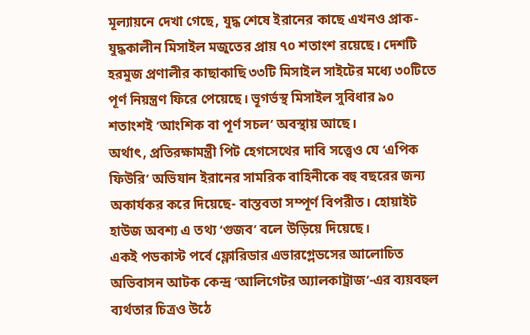মূল্যায়নে দেখা গেছে, যুদ্ধ শেষে ইরানের কাছে এখনও প্রাক-যুদ্ধকালীন মিসাইল মজুতের প্রায় ৭০ শতাংশ রয়েছে। দেশটি হরমুজ প্রণালীর কাছাকাছি ৩৩টি মিসাইল সাইটের মধ্যে ৩০টিতে পূর্ণ নিয়ন্ত্রণ ফিরে পেয়েছে। ভূগর্ভস্থ মিসাইল সুবিধার ৯০ শতাংশই ‘আংশিক বা পূর্ণ সচল’ অবস্থায় আছে।
অর্থাৎ, প্রতিরক্ষামন্ত্রী পিট হেগসেথের দাবি সত্ত্বেও যে ‘এপিক ফিউরি’ অভিযান ইরানের সামরিক বাহিনীকে বহু বছরের জন্য অকার্যকর করে দিয়েছে- বাস্তবতা সম্পূর্ণ বিপরীত। হোয়াইট হাউজ অবশ্য এ তথ্য ‘গুজব’ বলে উড়িয়ে দিয়েছে।
একই পডকাস্ট পর্বে ফ্লোরিডার এভারগ্লেডসের আলোচিত অভিবাসন আটক কেন্দ্র ‘আলিগেটর অ্যালকাট্রাজ’-এর ব্যয়বহুল ব্যর্থতার চিত্রও উঠে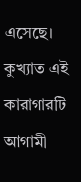এসেছে। কুখ্যাত এই কারাগারটি আগামী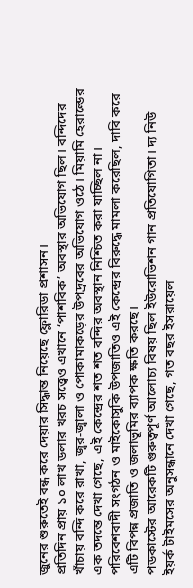জুনের শুরুতেই বন্ধ করে দেয়ার সিদ্ধান্ত নিয়েছে ফ্লোরিডা প্রশাসন।
প্রতিদিন প্রায় ১০ লাখ ডলার খরচ সত্ত্বেও এখানে ‘পাশবিক’ অবস্থার অভিযোগ ছিল। বন্দিদের খাঁচায় বন্দি করে রাখা, জ্বর-জ্বালা ও পোকামাকড়ের উপদ্রবের অভিযোগ ওঠে। মিয়ামি হেরাল্ডের এক তদন্তে দেখা গেছে, এই কেন্দ্রের শত শত বন্দির অবস্থান নিশ্চিত করা যাচ্ছিল না।
পরিবেশবাদী সংগঠন ও মাইকোসুকি উপজাতিও এই কেন্দ্রের বিরুদ্ধে মামলা করেছিল, দাবি করে এটি বিপন্ন প্রজাতি ও জলাভূমির ব্যাপক ক্ষতি করছে।
পডকাস্টের আরেকটি গুরুত্বপূর্ণ আলোচ্য বিষয় ছিল ইউরোভিশন গান প্রতিযোগিতা। দ্য নিউ ইয়র্ক টাইমসের অনুসন্ধানে দেখা গেছে, গত বছর ইসরায়েল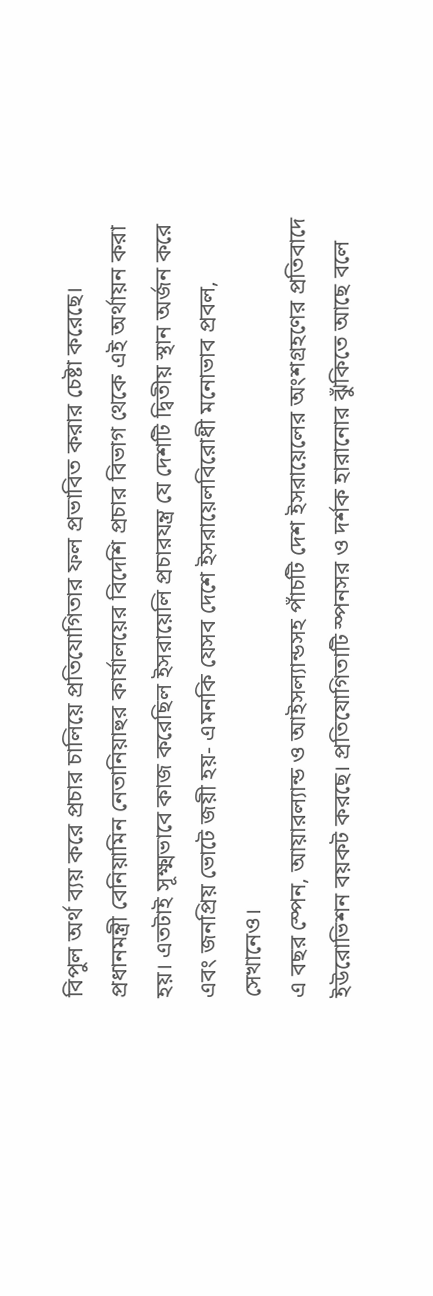বিপুল অর্থ ব্যয় করে প্রচার চালিয়ে প্রতিযোগিতার ফল প্রভাবিত করার চেষ্টা করেছে।
প্রধানমন্ত্রী বেনিয়ামিন নেতানিয়াহুর কার্যালয়ের বিদেশি প্রচার বিভাগ থেকে এই অর্থায়ন করা হয়। এতটাই সূক্ষ্মভাবে কাজ করেছিল ইসরায়েলি প্রচারযন্ত্র যে দেশটি দ্বিতীয় স্থান অর্জন করে এবং জনপ্রিয় ভোটে জয়ী হয়- এমনকি যেসব দেশে ইসরায়েলবিরোধী মনোভাব প্রবল, সেখানেও।
এ বছর স্পেন, আয়ারল্যান্ড ও আইসল্যান্ডসহ পাঁচটি দেশ ইসরায়েলের অংশগ্রহণের প্রতিবাদে ইউরোভিশন বয়কট করছে। প্রতিযোগিতাটি স্পনসর ও দর্শক হারানোর ঝুঁকিতে আছে বলে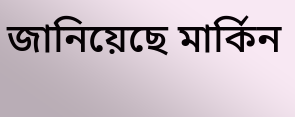জানিয়েছে মার্কিন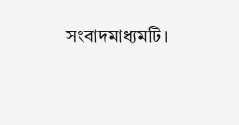সংবাদমাধ্যমটি।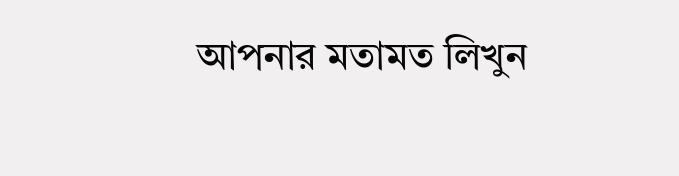আপনার মতামত লিখুন